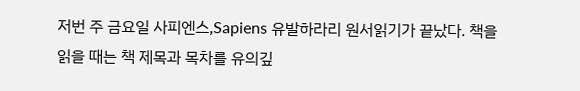저번 주 금요일 사피엔스,Sapiens 유발하라리 원서읽기가 끝났다. 책을 읽을 때는 책 제목과 목차를 유의깊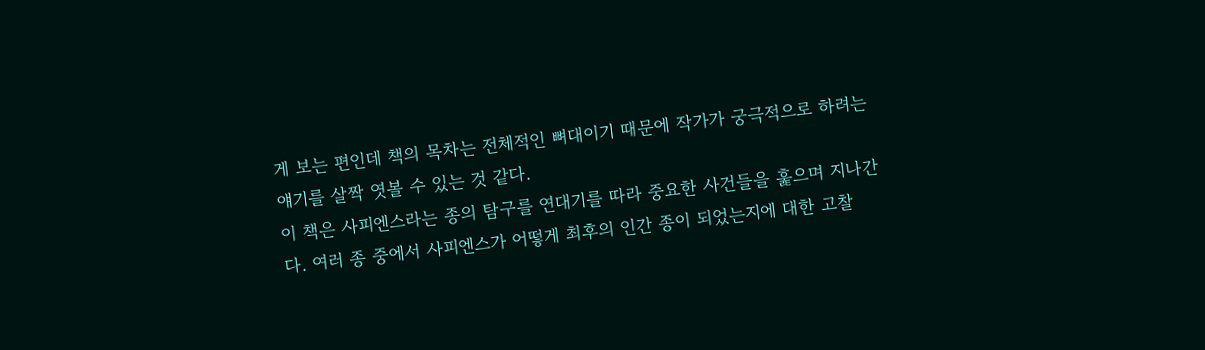게 보는 편인데 책의 목차는 전체적인 뼈대이기 때문에 작가가 궁극적으로 하려는 얘기를 살짝 엿볼 수 있는 것 같다.
이 책은 사피엔스라는 종의 탐구를 연대기를 따라 중요한 사건들을 훑으며 지나간다. 여러 종 중에서 사피엔스가 어떻게 최후의 인간 종이 되었는지에 대한 고찰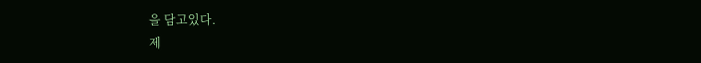을 담고있다.
제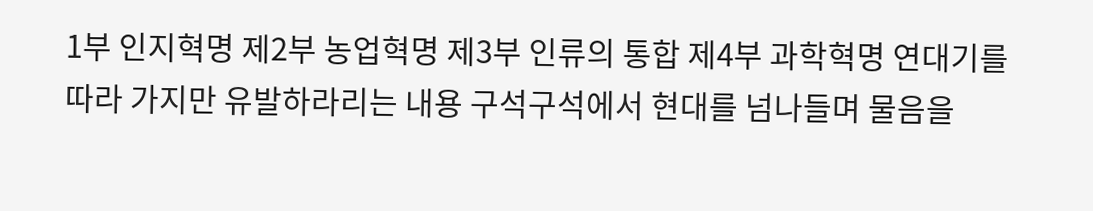1부 인지혁명 제2부 농업혁명 제3부 인류의 통합 제4부 과학혁명 연대기를 따라 가지만 유발하라리는 내용 구석구석에서 현대를 넘나들며 물음을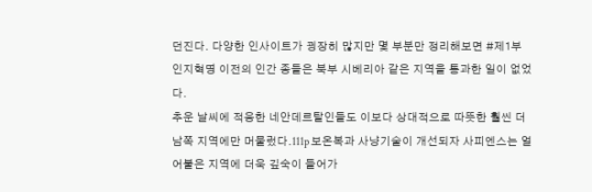던진다. 다양한 인사이트가 굉장히 많지만 몇 부분만 정리해보면 #제1부 인지혁명 이전의 인간 종들은 북부 시베리아 같은 지역을 통과한 일이 없었다.
추운 날씨에 적응한 네안데르탈인들도 이보다 상대적으로 따뜻한 훨씬 더 남쪽 지역에만 머물렀다.111p 보온복과 사냥기술이 개선되자 사피엔스는 얼어붙은 지역에 더욱 깊숙이 들어가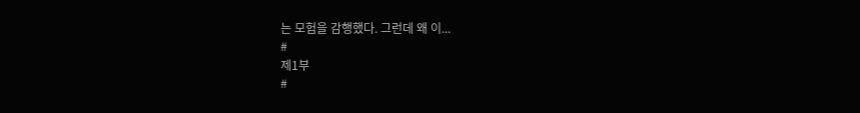는 모험을 감행했다. 그런데 왜 이...
#
제1부
#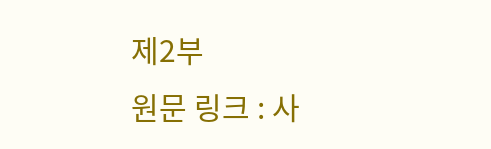제2부
원문 링크 : 사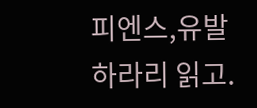피엔스,유발하라리 읽고.